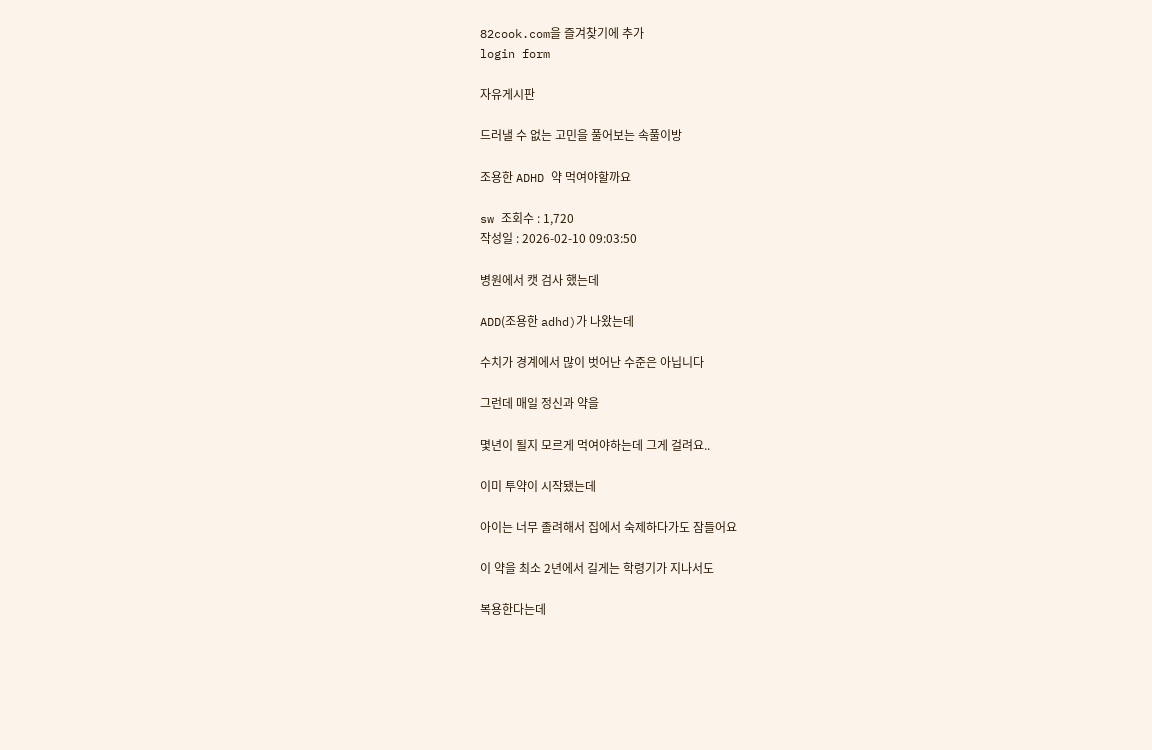82cook.com을 즐겨찾기에 추가
login form

자유게시판

드러낼 수 없는 고민을 풀어보는 속풀이방

조용한 ADHD 약 먹여야할까요

sw 조회수 : 1,720
작성일 : 2026-02-10 09:03:50

병원에서 캣 검사 했는데

ADD(조용한 adhd)가 나왔는데

수치가 경계에서 많이 벗어난 수준은 아닙니다

그런데 매일 정신과 약을

몇년이 될지 모르게 먹여야하는데 그게 걸려요..

이미 투약이 시작됐는데

아이는 너무 졸려해서 집에서 숙제하다가도 잠들어요

이 약을 최소 2년에서 길게는 학령기가 지나서도

복용한다는데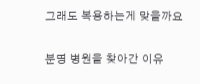그래도 복용하는게 맞을까요

분명 병원을 찾아간 이유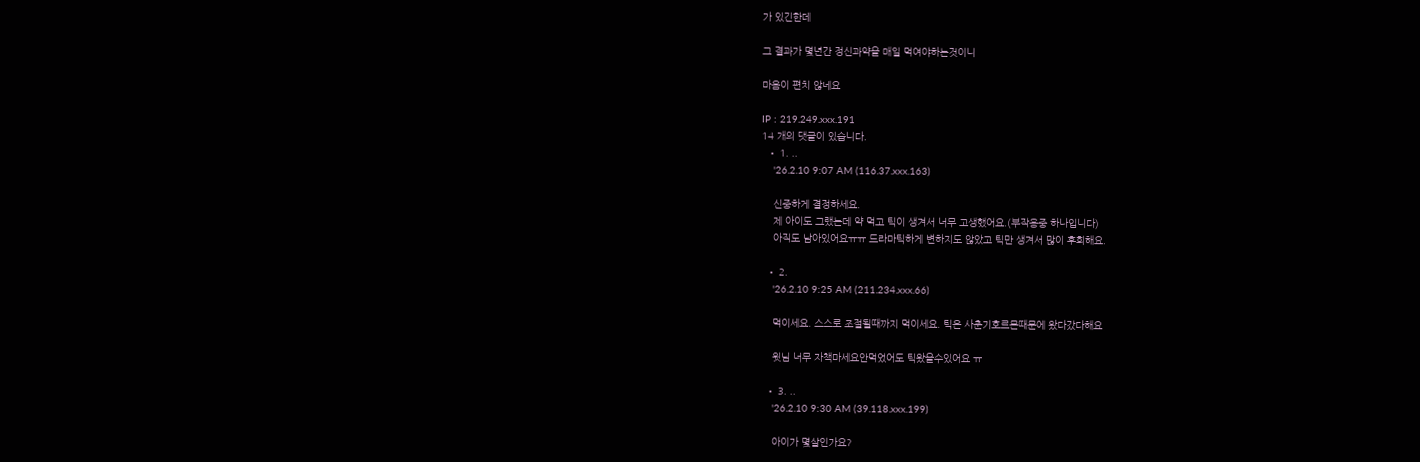가 있긴한데

그 결과가 몇년간 정신과약을 매일 먹여야하는것이니

마음이 편치 않네요

IP : 219.249.xxx.191
14 개의 댓글이 있습니다.
  • 1. ..
    '26.2.10 9:07 AM (116.37.xxx.163)

    신중하게 결정하세요.
    제 아이도 그랬는데 약 먹고 틱이 생겨서 너무 고생했어요.(부작용중 하나입니다)
    아직도 남아있어요ㅠㅠ 드라마틱하게 변하지도 않았고 틱만 생겨서 많이 후회해요.

  • 2.
    '26.2.10 9:25 AM (211.234.xxx.66)

    먹이세요. 스스로 조절될때까지 먹이세요. 틱은 사춘기호르몬때문에 왔다갔다해요

    윗님 너무 자책마세요안먹었어도 틱왔을수있어요 ㅠ

  • 3. ..
    '26.2.10 9:30 AM (39.118.xxx.199)

    아이가 몇살인가요?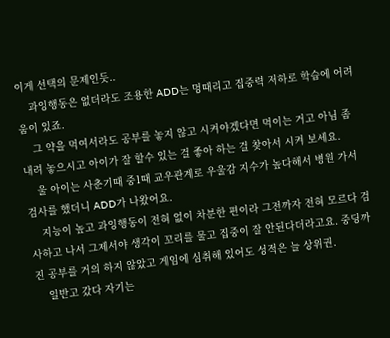이게 선택의 문제인듯..
    과잉행동은 없더라도 조용한 ADD는 멍때리고 집중력 저하로 학습에 어려움이 있죠.
    그 약을 먹여서라도 공부를 놓지 않고 시켜야겠다면 먹이는 거고 아님 좀 내려 놓으시고 아이가 잘 할수 있는 걸 좋아 하는 걸 찾아서 시켜 보세요.
    울 아이는 사춘기때 중1때 교우관계로 우울감 지수가 높다해서 병원 가서 검사를 했더니 ADD가 나왔어요.
    지능이 높고 과잉행동이 전혀 없이 차분한 편이라 그전까자 전혀 모르다 검사하고 나서 그제서야 생각이 꼬리를 물고 집중이 잘 안된다더라고요. 중딩까진 공부를 거의 하지 않았고 게임에 심취해 있어도 성적은 늘 상위권.
    일반고 갔다 자기는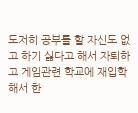도저히 공부를 할 자신도 없고 하기 싫다고 해서 자퇴하고 게임관련 학교에 재입학해서 한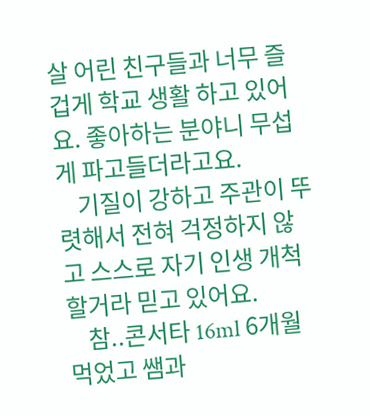살 어린 친구들과 너무 즐겁게 학교 생활 하고 있어요. 좋아하는 분야니 무섭게 파고들더라고요.
    기질이 강하고 주관이 뚜렷해서 전혀 걱정하지 않고 스스로 자기 인생 개척할거라 믿고 있어요.
    참..콘서타 16ml 6개월 먹었고 쌤과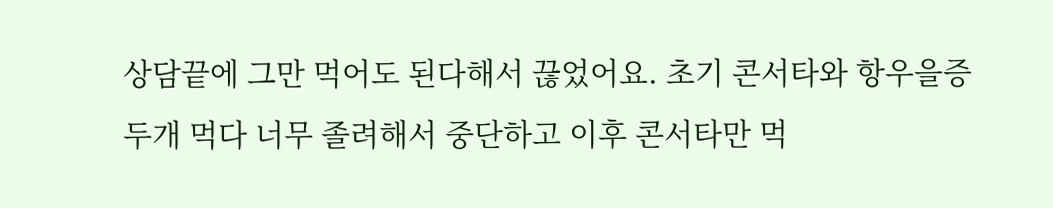상담끝에 그만 먹어도 된다해서 끊었어요. 초기 콘서타와 항우을증 두개 먹다 너무 졸려해서 중단하고 이후 콘서타만 먹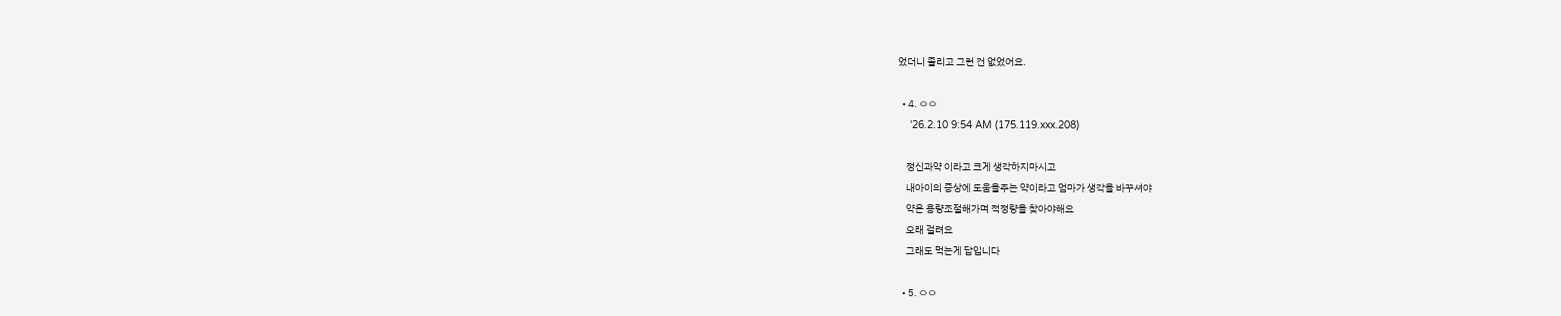었더니 졸리고 그런 건 없었어요.

  • 4. ㅇㅇ
    '26.2.10 9:54 AM (175.119.xxx.208)

    정신과약 이라고 크게 생각하지마시고
    내아이의 증상에 도움을주는 약이라고 엄마가 생각을 바꾸셔야
    약은 용량조절해가며 적정량을 찾아야해요
    오래 걸려요
    그래도 먹는게 답입니다

  • 5. ㅇㅇ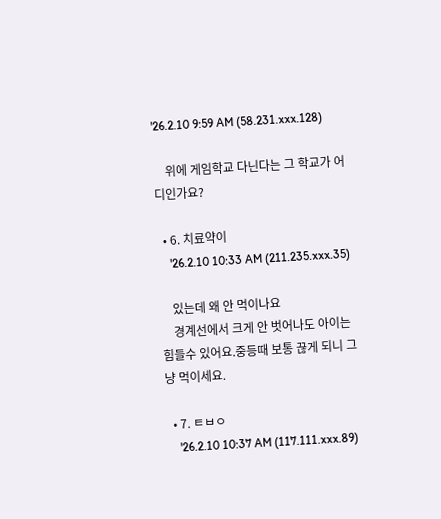'26.2.10 9:59 AM (58.231.xxx.128)

    위에 게임학교 다닌다는 그 학교가 어디인가요?

  • 6. 치료약이
    '26.2.10 10:33 AM (211.235.xxx.35)

    있는데 왜 안 먹이나요
    경계선에서 크게 안 벗어나도 아이는 힘들수 있어요.중등때 보통 끊게 되니 그냥 먹이세요.

  • 7. ㅌㅂㅇ
    '26.2.10 10:37 AM (117.111.xxx.89)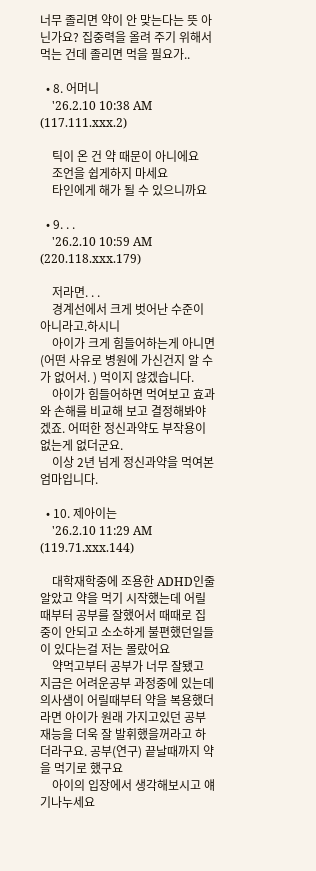너무 졸리면 약이 안 맞는다는 뜻 아닌가요? 집중력을 올려 주기 위해서 먹는 건데 졸리면 먹을 필요가..

  • 8. 어머니
    '26.2.10 10:38 AM (117.111.xxx.2)

    틱이 온 건 약 때문이 아니에요
    조언을 쉽게하지 마세요
    타인에게 해가 될 수 있으니까요

  • 9. . .
    '26.2.10 10:59 AM (220.118.xxx.179)

    저라면. . .
    경계선에서 크게 벗어난 수준이 아니라고.하시니
    아이가 크게 힘들어하는게 아니면 (어떤 사유로 병원에 가신건지 알 수가 없어서. ) 먹이지 않겠습니다.
    아이가 힘들어하면 먹여보고 효과와 손해를 비교해 보고 결정해봐야겠죠. 어떠한 정신과약도 부작용이 없는게 없더군요.
    이상 2년 넘게 정신과약을 먹여본 엄마입니다.

  • 10. 제아이는
    '26.2.10 11:29 AM (119.71.xxx.144)

    대학재학중에 조용한 ADHD인줄 알았고 약을 먹기 시작했는데 어릴때부터 공부를 잘했어서 때때로 집중이 안되고 소소하게 불편했던일들이 있다는걸 저는 몰랐어요
    약먹고부터 공부가 너무 잘됐고 지금은 어려운공부 과정중에 있는데 의사샘이 어릴때부터 약을 복용했더라면 아이가 원래 가지고있던 공부재능을 더욱 잘 발휘했을꺼라고 하더라구요. 공부(연구) 끝날때까지 약을 먹기로 했구요
    아이의 입장에서 생각해보시고 얘기나누세요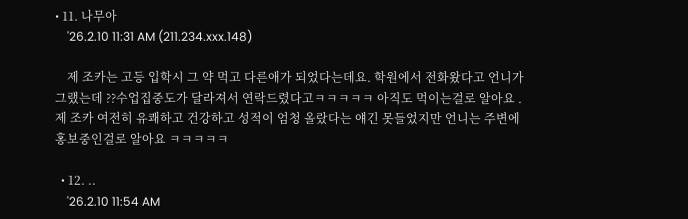• 11. 나무아
    '26.2.10 11:31 AM (211.234.xxx.148)

    제 조카는 고등 입학시 그 약 먹고 다른애가 되었다는데요. 학원에서 전화왔다고 언니가 그랬는데 ??수업집중도가 달라져서 연락드렸다고ㅋㅋㅋㅋㅋ 아직도 먹이는걸로 알아요 . 제 조카 여전히 유쾌하고 건강하고 성적이 엄청 올랐다는 얘긴 못들었지만 언니는 주변에 홍보중인걸로 알아요 ㅋㅋㅋㅋㅋ

  • 12. ..
    '26.2.10 11:54 AM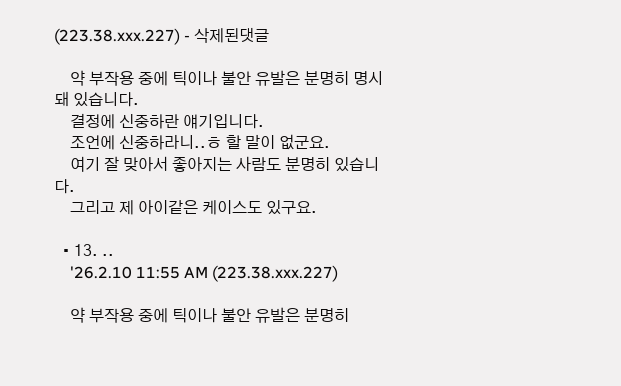(223.38.xxx.227) - 삭제된댓글

    약 부작용 중에 틱이나 불안 유발은 분명히 명시돼 있습니다.
    결정에 신중하란 얘기입니다.
    조언에 신중하라니..ㅎ 할 말이 없군요.
    여기 잘 맞아서 좋아지는 사람도 분명히 있습니다.
    그리고 제 아이같은 케이스도 있구요.

  • 13. ..
    '26.2.10 11:55 AM (223.38.xxx.227)

    약 부작용 중에 틱이나 불안 유발은 분명히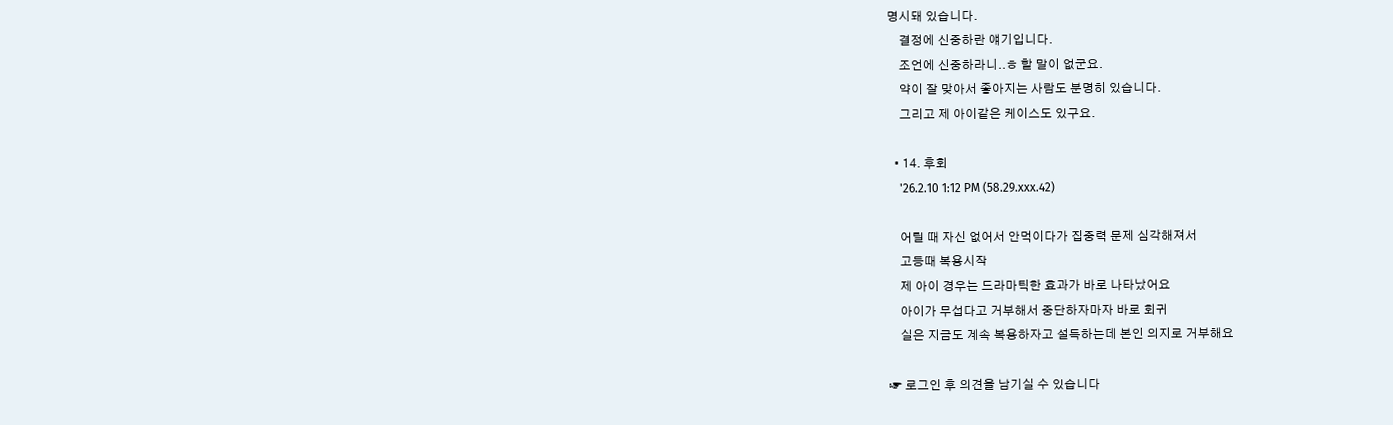명시돼 있습니다.
    결정에 신중하란 얘기입니다.
    조언에 신중하라니..ㅎ 할 말이 없군요.
    약이 잘 맞아서 좋아지는 사람도 분명히 있습니다.
    그리고 제 아이같은 케이스도 있구요.

  • 14. 후회
    '26.2.10 1:12 PM (58.29.xxx.42)

    어릴 때 자신 없어서 안먹이다가 집중력 문제 심각해져서
    고등때 복용시작
    제 아이 경우는 드라마틱한 효과가 바로 나타났어요
    아이가 무섭다고 거부해서 중단하자마자 바로 회귀
    실은 지금도 계속 복용하자고 설득하는데 본인 의지로 거부해요

☞ 로그인 후 의견을 남기실 수 있습니다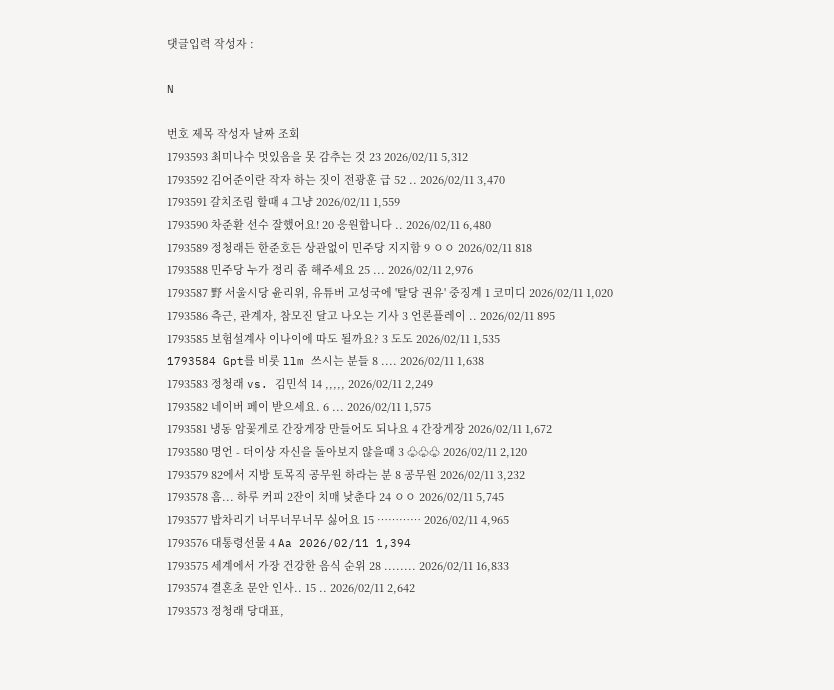댓글입력 작성자 :

N

번호 제목 작성자 날짜 조회
1793593 최미나수 멋있음을 못 감추는 것 23 2026/02/11 5,312
1793592 김어준이란 작자 하는 짓이 전광훈 급 52 .. 2026/02/11 3,470
1793591 갈치조림 할때 4 그냥 2026/02/11 1,559
1793590 차준환 선수 잘했어요! 20 응원합니다 .. 2026/02/11 6,480
1793589 정청래든 한준호든 상관없이 민주당 지지함 9 ㅇㅇ 2026/02/11 818
1793588 민주당 누가 정리 좀 해주세요 25 ... 2026/02/11 2,976
1793587 野 서울시당 윤리위, 유튜버 고성국에 '탈당 권유' 중징계 1 코미디 2026/02/11 1,020
1793586 측근, 관계자, 참모진 달고 나오는 기사 3 언론플레이 .. 2026/02/11 895
1793585 보험설계사 이나이에 따도 될까요? 3 도도 2026/02/11 1,535
1793584 Gpt를 비롯 llm 쓰시는 분들 8 .... 2026/02/11 1,638
1793583 정청래 vs. 김민석 14 ,,,,, 2026/02/11 2,249
1793582 네이버 페이 받으세요. 6 ... 2026/02/11 1,575
1793581 냉동 암꽃게로 간장게장 만들어도 되나요 4 간장게장 2026/02/11 1,672
1793580 명언 - 더이상 자신을 돌아보지 않을때 3 ♧♧♧ 2026/02/11 2,120
1793579 82에서 지방 토목직 공무원 하라는 분 8 공무원 2026/02/11 3,232
1793578 흠... 하루 커피 2잔이 치매 낮춘다 24 ㅇㅇ 2026/02/11 5,745
1793577 밥차리기 너무너무너무 싫어요 15 ………… 2026/02/11 4,965
1793576 대통령선물 4 Aa 2026/02/11 1,394
1793575 세계에서 가장 건강한 음식 순위 28 ........ 2026/02/11 16,833
1793574 결혼초 문안 인사.. 15 .. 2026/02/11 2,642
1793573 정청래 당대표,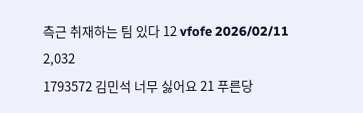측근 취재하는 팀 있다 12 vfofe 2026/02/11 2,032
1793572 김민석 너무 싫어요 21 푸른당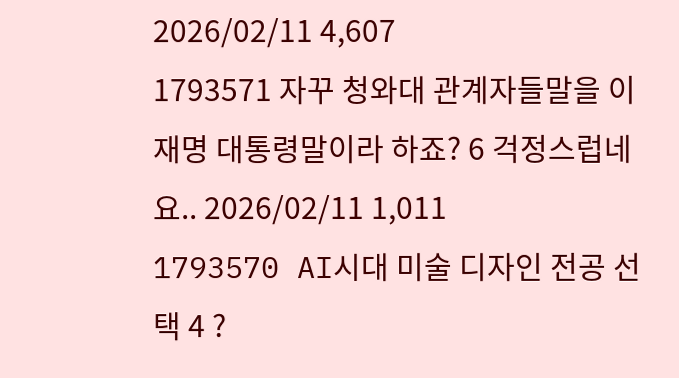2026/02/11 4,607
1793571 자꾸 청와대 관계자들말을 이재명 대통령말이라 하죠? 6 걱정스럽네요.. 2026/02/11 1,011
1793570 AI시대 미술 디자인 전공 선택 4 ?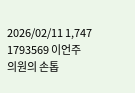2026/02/11 1,747
1793569 이언주 의원의 손톱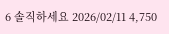6 솔직하세요 2026/02/11 4,750